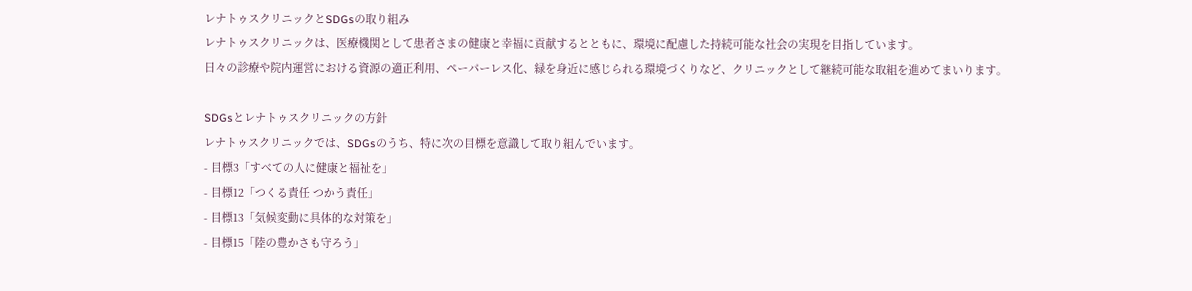レナトゥスクリニックとSDGsの取り組み
レナトゥスクリニックは、医療機関として患者さまの健康と幸福に貢献するとともに、環境に配慮した持続可能な社会の実現を目指しています。
日々の診療や院内運営における資源の適正利用、ペーパーレス化、緑を身近に感じられる環境づくりなど、クリニックとして継続可能な取組を進めてまいります。

SDGsとレナトゥスクリニックの方針
レナトゥスクリニックでは、SDGsのうち、特に次の目標を意識して取り組んでいます。
- 目標3「すべての人に健康と福祉を」
- 目標12「つくる責任 つかう責任」
- 目標13「気候変動に具体的な対策を」
- 目標15「陸の豊かさも守ろう」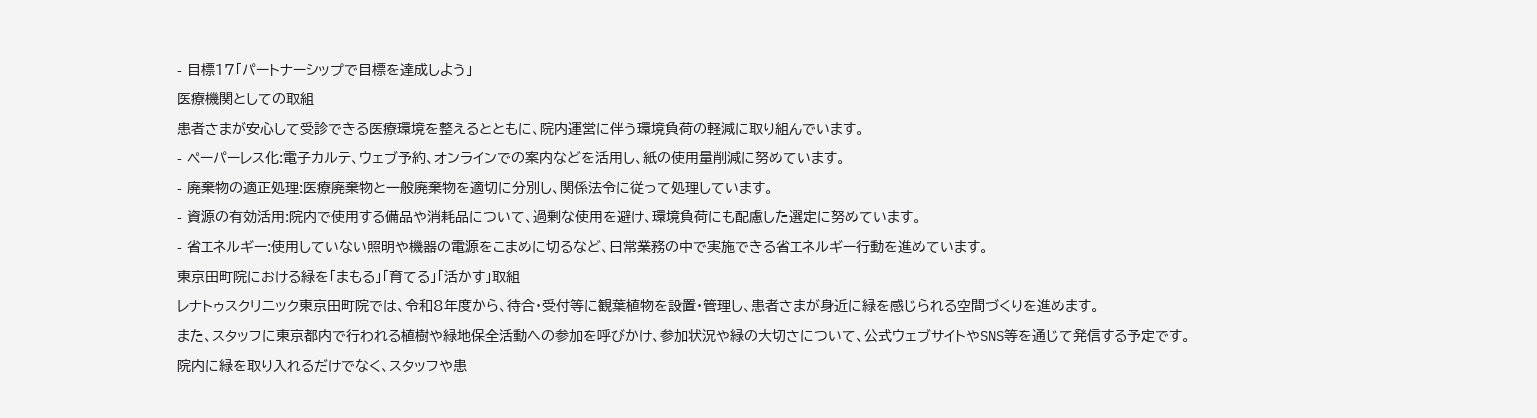- 目標17「パートナーシップで目標を達成しよう」
医療機関としての取組
患者さまが安心して受診できる医療環境を整えるとともに、院内運営に伴う環境負荷の軽減に取り組んでいます。
- ペーパーレス化:電子カルテ、ウェブ予約、オンラインでの案内などを活用し、紙の使用量削減に努めています。
- 廃棄物の適正処理:医療廃棄物と一般廃棄物を適切に分別し、関係法令に従って処理しています。
- 資源の有効活用:院内で使用する備品や消耗品について、過剰な使用を避け、環境負荷にも配慮した選定に努めています。
- 省エネルギー:使用していない照明や機器の電源をこまめに切るなど、日常業務の中で実施できる省エネルギー行動を進めています。
東京田町院における緑を「まもる」「育てる」「活かす」取組
レナトゥスクリニック東京田町院では、令和8年度から、待合・受付等に観葉植物を設置・管理し、患者さまが身近に緑を感じられる空間づくりを進めます。
また、スタッフに東京都内で行われる植樹や緑地保全活動への参加を呼びかけ、参加状況や緑の大切さについて、公式ウェブサイトやSNS等を通じて発信する予定です。
院内に緑を取り入れるだけでなく、スタッフや患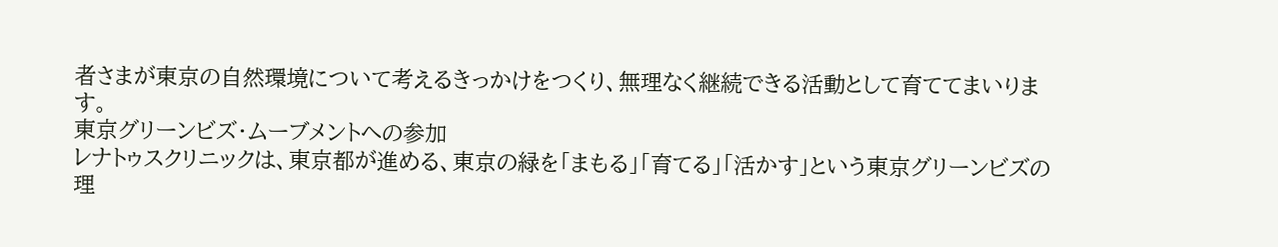者さまが東京の自然環境について考えるきっかけをつくり、無理なく継続できる活動として育ててまいります。
東京グリーンビズ・ムーブメントへの参加
レナトゥスクリニックは、東京都が進める、東京の緑を「まもる」「育てる」「活かす」という東京グリーンビズの理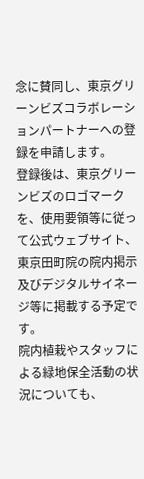念に賛同し、東京グリーンビズコラボレーションパートナーへの登録を申請します。
登録後は、東京グリーンビズのロゴマークを、使用要領等に従って公式ウェブサイト、東京田町院の院内掲示及びデジタルサイネージ等に掲載する予定です。
院内植栽やスタッフによる緑地保全活動の状況についても、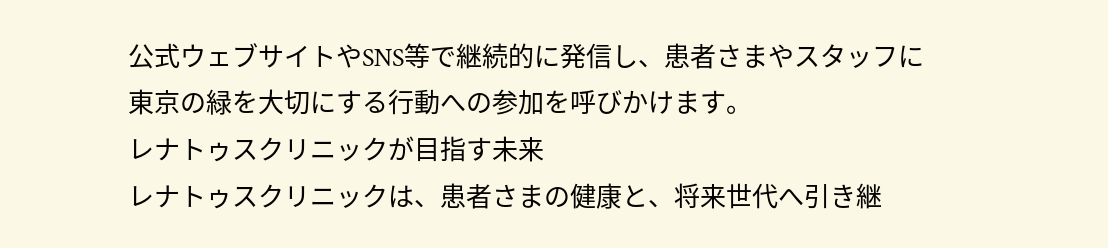公式ウェブサイトやSNS等で継続的に発信し、患者さまやスタッフに東京の緑を大切にする行動への参加を呼びかけます。
レナトゥスクリニックが目指す未来
レナトゥスクリニックは、患者さまの健康と、将来世代へ引き継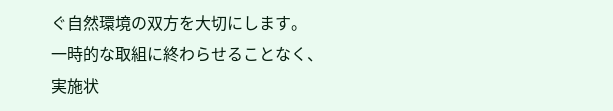ぐ自然環境の双方を大切にします。
一時的な取組に終わらせることなく、実施状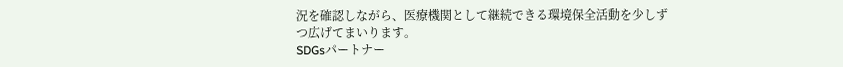況を確認しながら、医療機関として継続できる環境保全活動を少しずつ広げてまいります。
SDGsパートナー